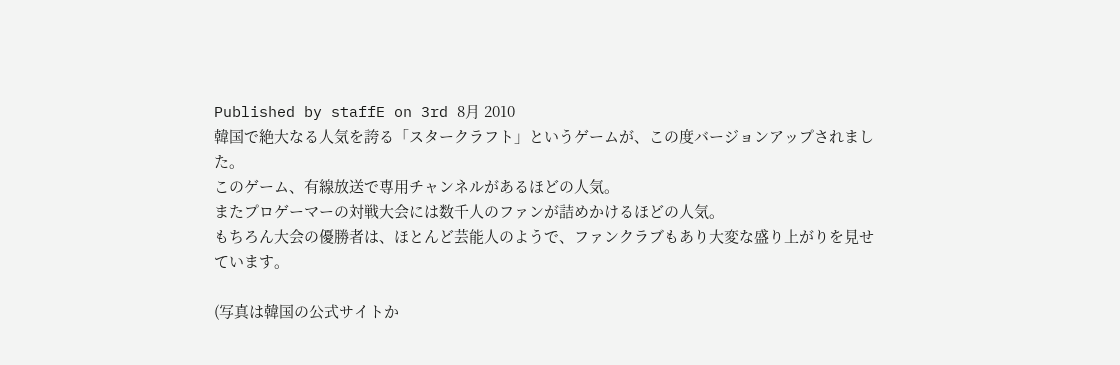Published by staffE on 3rd 8月 2010
韓国で絶大なる人気を誇る「スタークラフト」というゲームが、この度バージョンアップされました。
このゲーム、有線放送で専用チャンネルがあるほどの人気。
またプロゲーマーの対戦大会には数千人のファンが詰めかけるほどの人気。
もちろん大会の優勝者は、ほとんど芸能人のようで、ファンクラブもあり大変な盛り上がりを見せています。

(写真は韓国の公式サイトか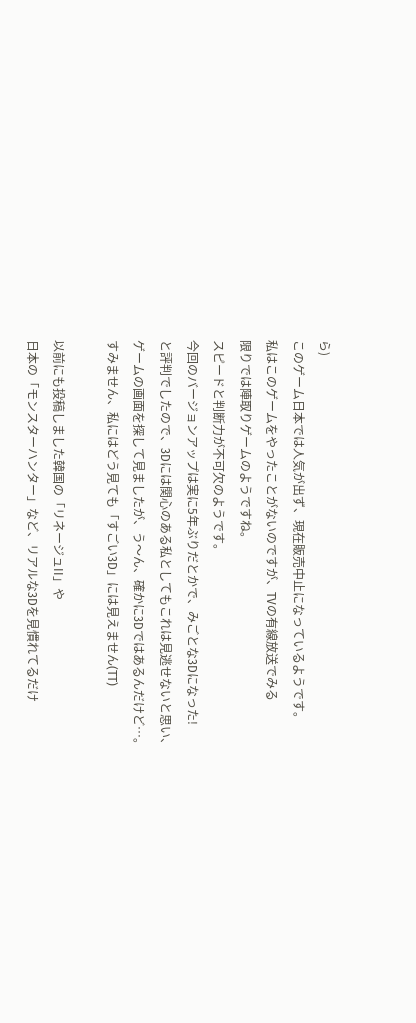ら)
このゲーム日本では人気が出ず、現在販売中止になっているようです。
私はこのゲームをやったことがないのですが、TVの有線放送でみる
限りでは陣取りゲームのようですね。
スピードと判断力が不可欠のようです。
今回のバージョンアップは実に5年ぶりだとかで、みごとな3Dになった!
と評判でしたので、3Dには関心のある私としてもこれは見逃せないと思い、
ゲームの画面を探して見ましたが、う〜ん、確かに3Dではあるんだけど…。
すみません、私にはどう見ても「すごい3D」には見えません(TT)

以前にも投稿しました韓国の「リネージュII」や
日本の「モンスターハンター」など、リアルな3Dを見慣れてるだけ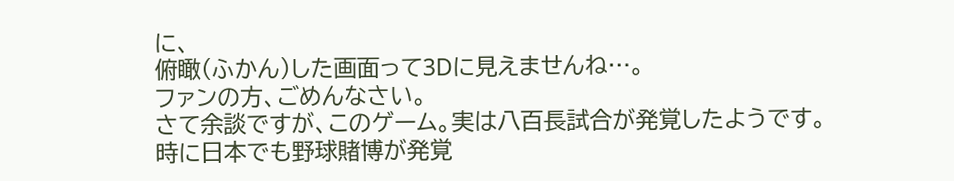に、
俯瞰(ふかん)した画面って3Dに見えませんね…。
ファンの方、ごめんなさい。
さて余談ですが、このゲーム。実は八百長試合が発覚したようです。
時に日本でも野球賭博が発覚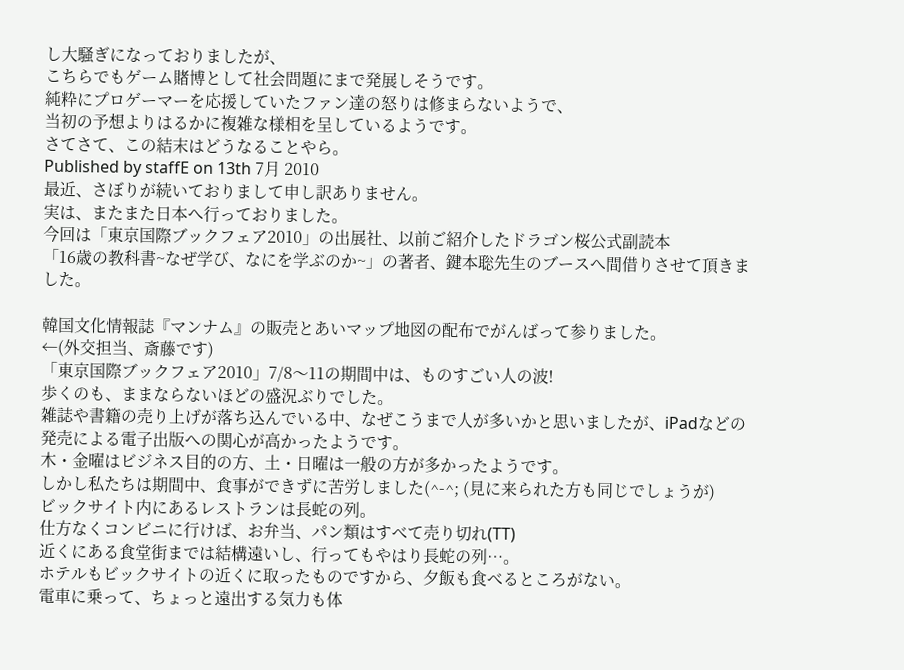し大騒ぎになっておりましたが、
こちらでもゲーム賭博として社会問題にまで発展しそうです。
純粋にプロゲーマーを応援していたファン達の怒りは修まらないようで、
当初の予想よりはるかに複雑な様相を呈しているようです。
さてさて、この結末はどうなることやら。
Published by staffE on 13th 7月 2010
最近、さぼりが続いておりまして申し訳ありません。
実は、またまた日本へ行っておりました。
今回は「東京国際ブックフェア2010」の出展社、以前ご紹介したドラゴン桜公式副読本
「16歳の教科書~なぜ学び、なにを学ぶのか~」の著者、鍵本聡先生のブースへ間借りさせて頂きました。

韓国文化情報誌『マンナム』の販売とあいマップ地図の配布でがんばって参りました。
←(外交担当、斎藤です)
「東京国際ブックフェア2010」7/8〜11の期間中は、ものすごい人の波!
歩くのも、ままならないほどの盛況ぶりでした。
雑誌や書籍の売り上げが落ち込んでいる中、なぜこうまで人が多いかと思いましたが、iPadなどの発売による電子出版への関心が高かったようです。
木・金曜はビジネス目的の方、土・日曜は一般の方が多かったようです。
しかし私たちは期間中、食事ができずに苦労しました(^-^; (見に来られた方も同じでしょうが)
ビックサイト内にあるレストランは長蛇の列。
仕方なくコンビニに行けば、お弁当、パン類はすべて売り切れ(TT)
近くにある食堂街までは結構遠いし、行ってもやはり長蛇の列…。
ホテルもビックサイトの近くに取ったものですから、夕飯も食べるところがない。
電車に乗って、ちょっと遠出する気力も体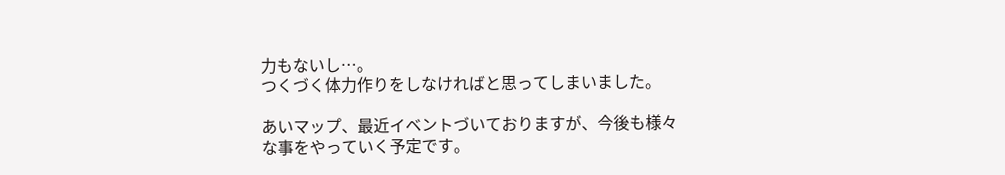力もないし…。
つくづく体力作りをしなければと思ってしまいました。

あいマップ、最近イベントづいておりますが、今後も様々な事をやっていく予定です。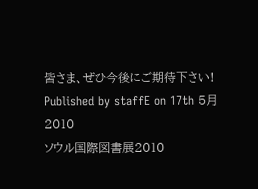皆さま、ぜひ今後にご期待下さい!
Published by staffE on 17th 5月 2010
ソウル国際図書展2010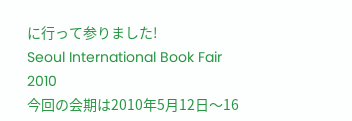に行って参りました!
Seoul International Book Fair 2010
今回の会期は2010年5月12日〜16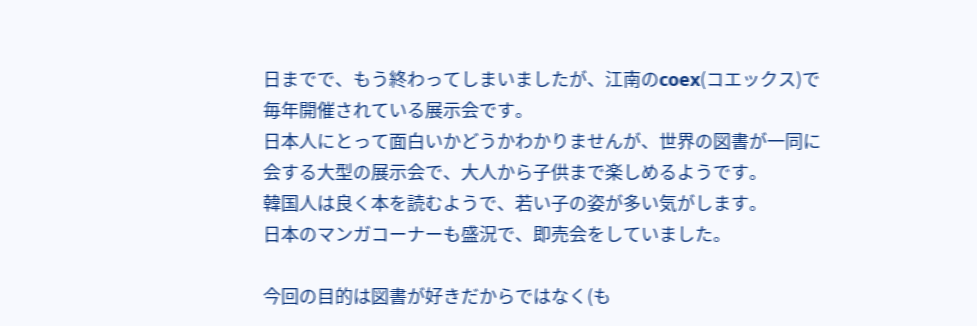日までで、もう終わってしまいましたが、江南のcoex(コエックス)で毎年開催されている展示会です。
日本人にとって面白いかどうかわかりませんが、世界の図書が一同に会する大型の展示会で、大人から子供まで楽しめるようです。
韓国人は良く本を読むようで、若い子の姿が多い気がします。
日本のマンガコーナーも盛況で、即売会をしていました。

今回の目的は図書が好きだからではなく(も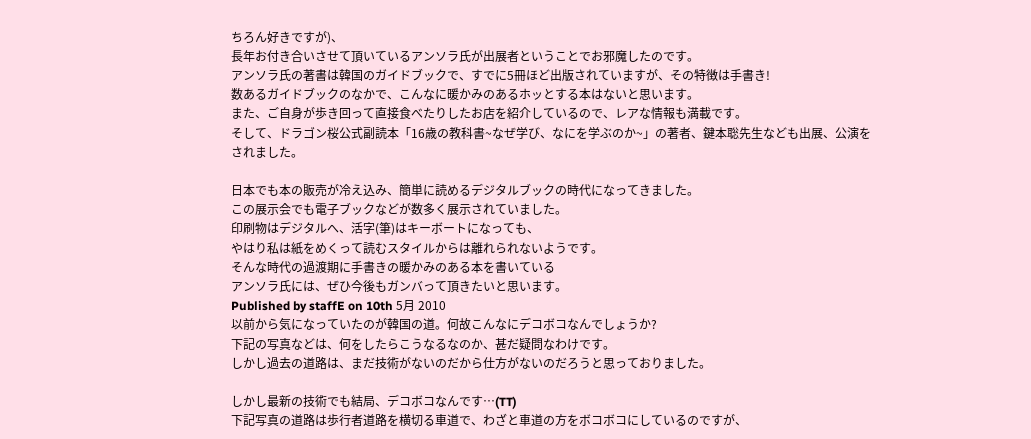ちろん好きですが)、
長年お付き合いさせて頂いているアンソラ氏が出展者ということでお邪魔したのです。
アンソラ氏の著書は韓国のガイドブックで、すでに5冊ほど出版されていますが、その特徴は手書き!
数あるガイドブックのなかで、こんなに暖かみのあるホッとする本はないと思います。
また、ご自身が歩き回って直接食べたりしたお店を紹介しているので、レアな情報も満載です。
そして、ドラゴン桜公式副読本「16歳の教科書~なぜ学び、なにを学ぶのか~」の著者、鍵本聡先生なども出展、公演をされました。

日本でも本の販売が冷え込み、簡単に読めるデジタルブックの時代になってきました。
この展示会でも電子ブックなどが数多く展示されていました。
印刷物はデジタルへ、活字(筆)はキーボートになっても、
やはり私は紙をめくって読むスタイルからは離れられないようです。
そんな時代の過渡期に手書きの暖かみのある本を書いている
アンソラ氏には、ぜひ今後もガンバって頂きたいと思います。
Published by staffE on 10th 5月 2010
以前から気になっていたのが韓国の道。何故こんなにデコボコなんでしょうか?
下記の写真などは、何をしたらこうなるなのか、甚だ疑問なわけです。
しかし過去の道路は、まだ技術がないのだから仕方がないのだろうと思っておりました。

しかし最新の技術でも結局、デコボコなんです…(TT)
下記写真の道路は歩行者道路を横切る車道で、わざと車道の方をボコボコにしているのですが、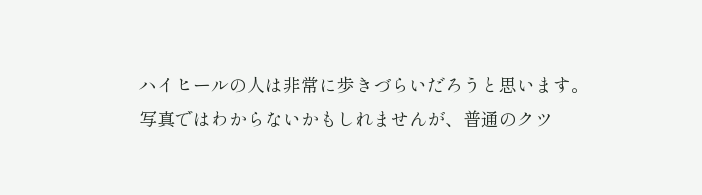ハイヒールの人は非常に歩きづらいだろうと思います。
写真ではわからないかもしれませんが、普通のクツ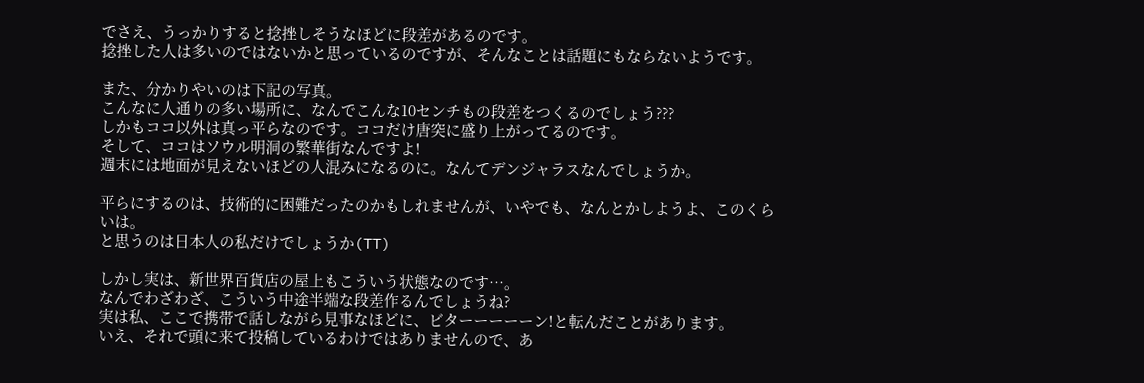でさえ、うっかりすると捻挫しそうなほどに段差があるのです。
捻挫した人は多いのではないかと思っているのですが、そんなことは話題にもならないようです。

また、分かりやいのは下記の写真。
こんなに人通りの多い場所に、なんでこんな10センチもの段差をつくるのでしょう???
しかもココ以外は真っ平らなのです。ココだけ唐突に盛り上がってるのです。
そして、ココはソウル明洞の繁華街なんですよ!
週末には地面が見えないほどの人混みになるのに。なんてデンジャラスなんでしょうか。

平らにするのは、技術的に困難だったのかもしれませんが、いやでも、なんとかしようよ、このくらいは。
と思うのは日本人の私だけでしょうか(TT)

しかし実は、新世界百貨店の屋上もこういう状態なのです…。
なんでわざわざ、こういう中途半端な段差作るんでしょうね?
実は私、ここで携帯で話しながら見事なほどに、ビターーーーーン!と転んだことがあります。
いえ、それで頭に来て投稿しているわけではありませんので、あ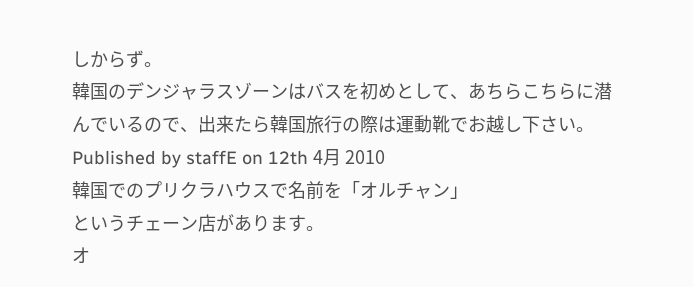しからず。
韓国のデンジャラスゾーンはバスを初めとして、あちらこちらに潜んでいるので、出来たら韓国旅行の際は運動靴でお越し下さい。
Published by staffE on 12th 4月 2010
韓国でのプリクラハウスで名前を「オルチャン」
というチェーン店があります。
オ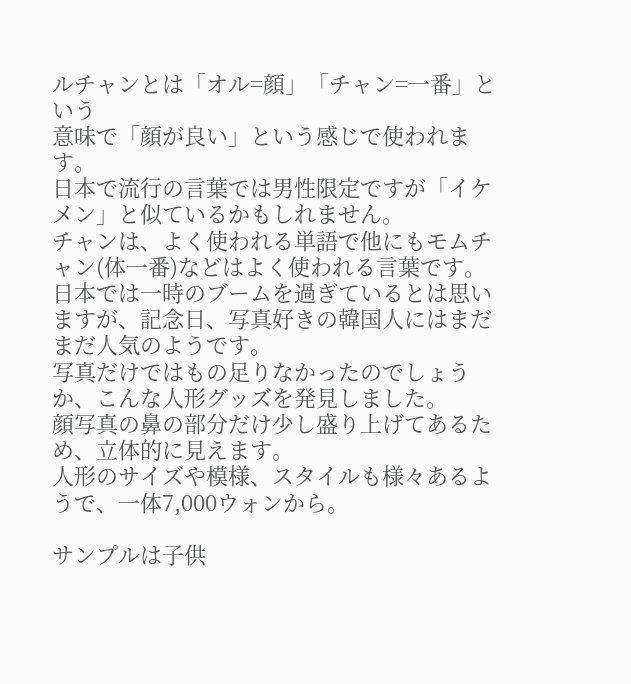ルチャンとは「オル=顔」「チャン=一番」という
意味で「顔が良い」という感じで使われます。
日本で流行の言葉では男性限定ですが「イケメン」と似ているかもしれません。
チャンは、よく使われる単語で他にもモムチャン(体一番)などはよく使われる言葉です。
日本では一時のブームを過ぎているとは思いますが、記念日、写真好きの韓国人にはまだまだ人気のようです。
写真だけではもの足りなかったのでしょうか、こんな人形グッズを発見しました。
顔写真の鼻の部分だけ少し盛り上げてあるため、立体的に見えます。
人形のサイズや模様、スタイルも様々あるようで、一体7,000ウォンから。

サンプルは子供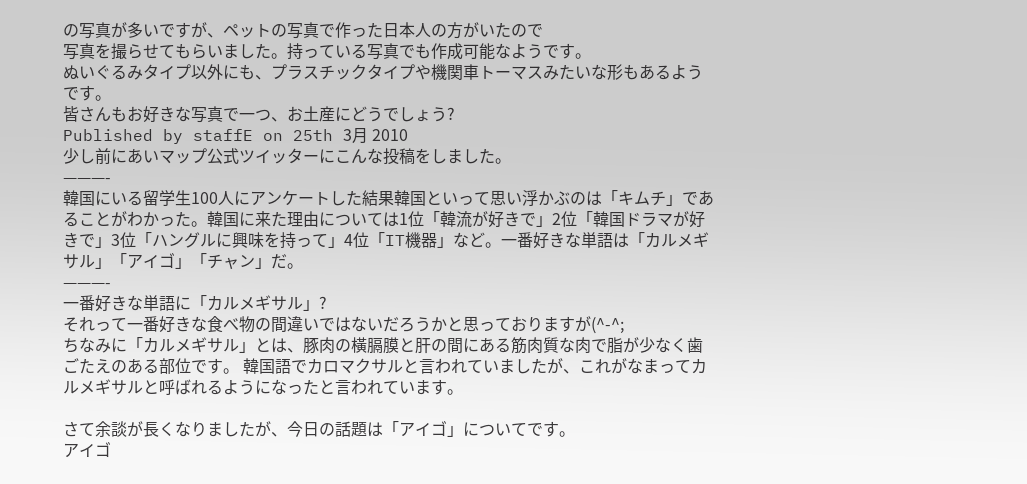の写真が多いですが、ペットの写真で作った日本人の方がいたので
写真を撮らせてもらいました。持っている写真でも作成可能なようです。
ぬいぐるみタイプ以外にも、プラスチックタイプや機関車トーマスみたいな形もあるようです。
皆さんもお好きな写真で一つ、お土産にどうでしょう?
Published by staffE on 25th 3月 2010
少し前にあいマップ公式ツイッターにこんな投稿をしました。
———-
韓国にいる留学生100人にアンケートした結果韓国といって思い浮かぶのは「キムチ」であることがわかった。韓国に来た理由については1位「韓流が好きで」2位「韓国ドラマが好きで」3位「ハングルに興味を持って」4位「IT機器」など。一番好きな単語は「カルメギサル」「アイゴ」「チャン」だ。
———-
一番好きな単語に「カルメギサル」?
それって一番好きな食べ物の間違いではないだろうかと思っておりますが(^-^;
ちなみに「カルメギサル」とは、豚肉の橫膈膜と肝の間にある筋肉質な肉で脂が少なく歯ごたえのある部位です。 韓国語でカロマクサルと言われていましたが、これがなまってカルメギサルと呼ばれるようになったと言われています。

さて余談が長くなりましたが、今日の話題は「アイゴ」についてです。
アイゴ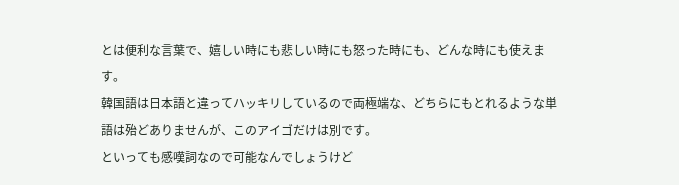とは便利な言葉で、嬉しい時にも悲しい時にも怒った時にも、どんな時にも使えます。
韓国語は日本語と違ってハッキリしているので両極端な、どちらにもとれるような単語は殆どありませんが、このアイゴだけは別です。
といっても感嘆詞なので可能なんでしょうけど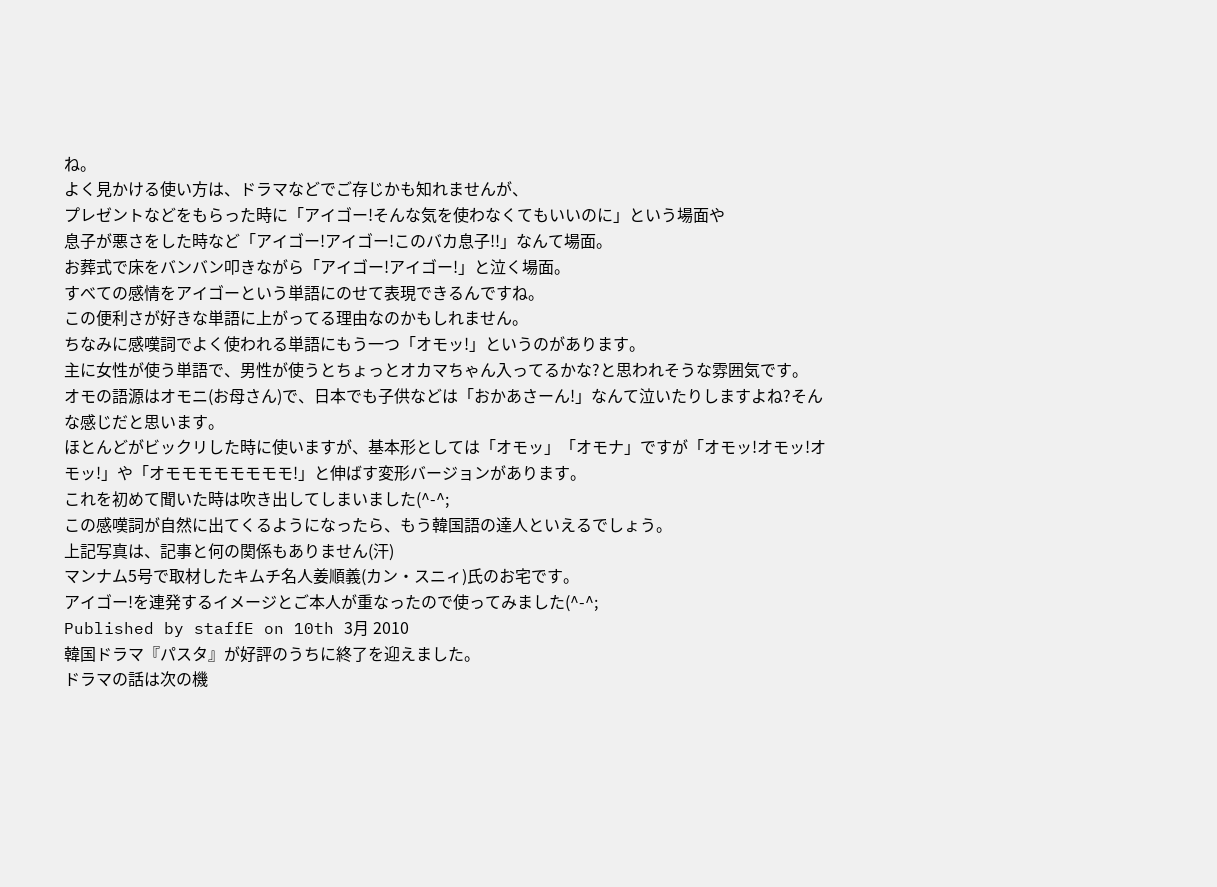ね。
よく見かける使い方は、ドラマなどでご存じかも知れませんが、
プレゼントなどをもらった時に「アイゴー!そんな気を使わなくてもいいのに」という場面や
息子が悪さをした時など「アイゴー!アイゴー!このバカ息子!!」なんて場面。
お葬式で床をバンバン叩きながら「アイゴー!アイゴー!」と泣く場面。
すべての感情をアイゴーという単語にのせて表現できるんですね。
この便利さが好きな単語に上がってる理由なのかもしれません。
ちなみに感嘆詞でよく使われる単語にもう一つ「オモッ!」というのがあります。
主に女性が使う単語で、男性が使うとちょっとオカマちゃん入ってるかな?と思われそうな雰囲気です。
オモの語源はオモニ(お母さん)で、日本でも子供などは「おかあさーん!」なんて泣いたりしますよね?そんな感じだと思います。
ほとんどがビックリした時に使いますが、基本形としては「オモッ」「オモナ」ですが「オモッ!オモッ!オモッ!」や「オモモモモモモモモ!」と伸ばす変形バージョンがあります。
これを初めて聞いた時は吹き出してしまいました(^-^;
この感嘆詞が自然に出てくるようになったら、もう韓国語の達人といえるでしょう。
上記写真は、記事と何の関係もありません(汗)
マンナム5号で取材したキムチ名人姜順義(カン・スニィ)氏のお宅です。
アイゴー!を連発するイメージとご本人が重なったので使ってみました(^-^;
Published by staffE on 10th 3月 2010
韓国ドラマ『パスタ』が好評のうちに終了を迎えました。
ドラマの話は次の機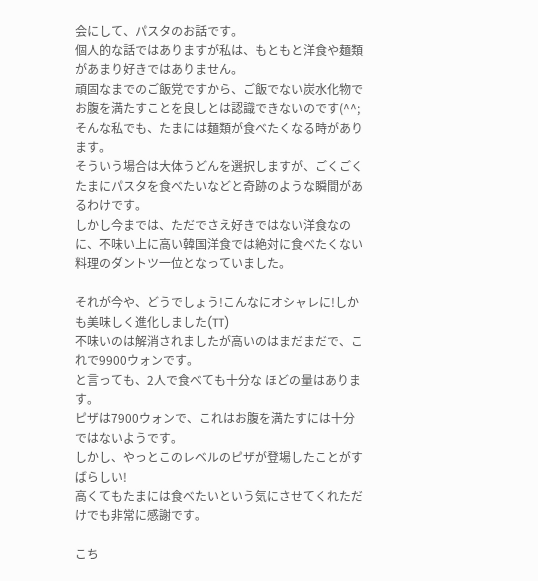会にして、パスタのお話です。
個人的な話ではありますが私は、もともと洋食や麺類があまり好きではありません。
頑固なまでのご飯党ですから、ご飯でない炭水化物でお腹を満たすことを良しとは認識できないのです(^^;
そんな私でも、たまには麺類が食べたくなる時があります。
そういう場合は大体うどんを選択しますが、ごくごくたまにパスタを食べたいなどと奇跡のような瞬間があるわけです。
しかし今までは、ただでさえ好きではない洋食なのに、不味い上に高い韓国洋食では絶対に食べたくない料理のダントツ一位となっていました。

それが今や、どうでしょう!こんなにオシャレに!しかも美味しく進化しました(TT)
不味いのは解消されましたが高いのはまだまだで、これで9900ウォンです。
と言っても、2人で食べても十分な ほどの量はあります。
ピザは7900ウォンで、これはお腹を満たすには十分ではないようです。
しかし、やっとこのレベルのピザが登場したことがすばらしい!
高くてもたまには食べたいという気にさせてくれただけでも非常に感謝です。

こち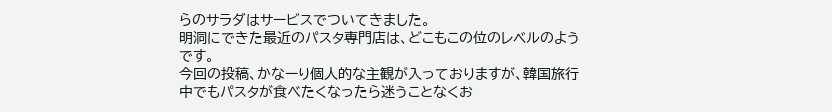らのサラダはサービスでついてきました。
明洞にできた最近のパスタ専門店は、どこもこの位のレベルのようです。
今回の投稿、かなーり個人的な主観が入っておりますが、韓国旅行中でもパスタが食べたくなったら迷うことなくお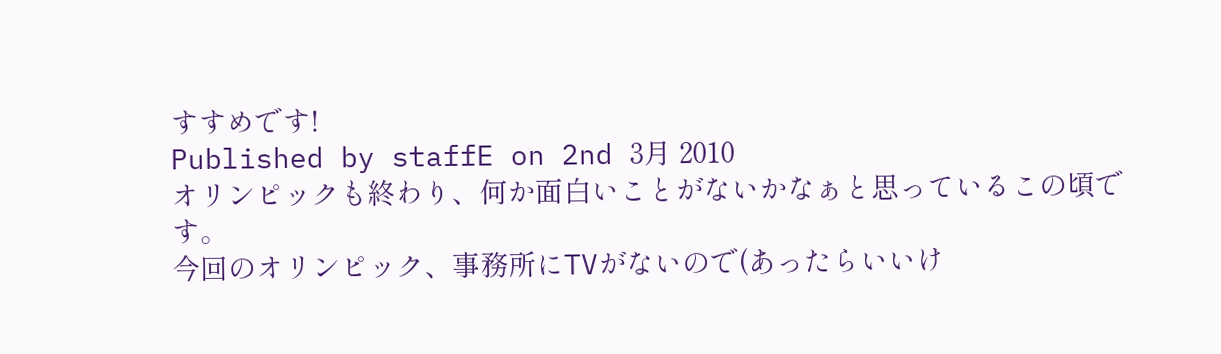すすめです!
Published by staffE on 2nd 3月 2010
オリンピックも終わり、何か面白いことがないかなぁと思っているこの頃です。
今回のオリンピック、事務所にTVがないので(あったらいいけ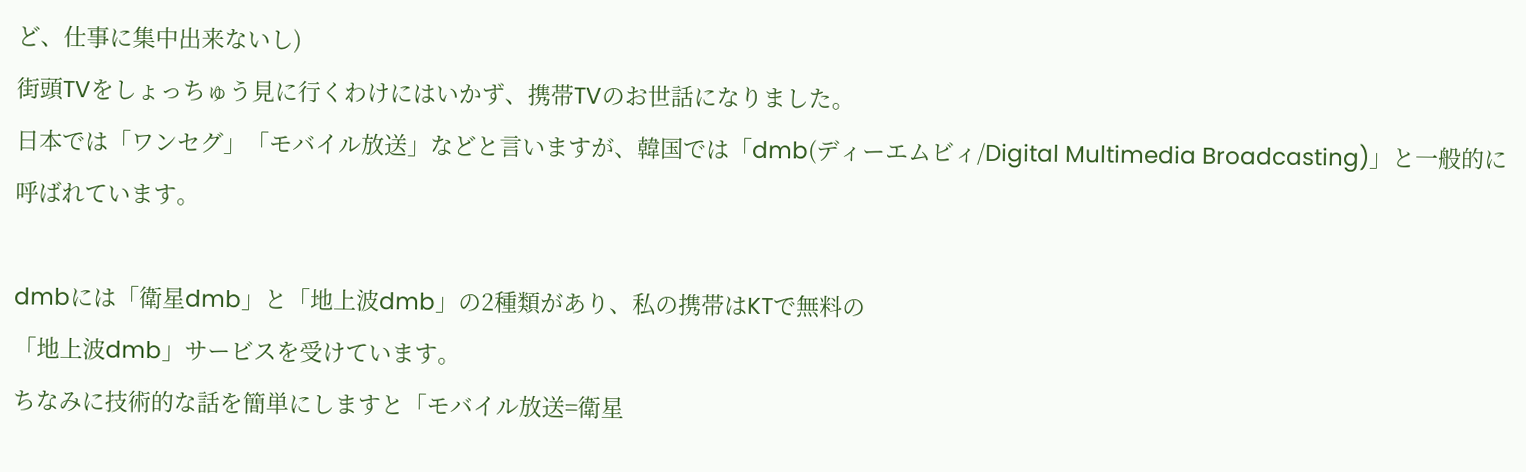ど、仕事に集中出来ないし)
街頭TVをしょっちゅう見に行くわけにはいかず、携帯TVのお世話になりました。
日本では「ワンセグ」「モバイル放送」などと言いますが、韓国では「dmb(ディーエムビィ/Digital Multimedia Broadcasting)」と一般的に呼ばれています。

dmbには「衛星dmb」と「地上波dmb」の2種類があり、私の携帯はKTで無料の
「地上波dmb」サービスを受けています。
ちなみに技術的な話を簡単にしますと「モバイル放送=衛星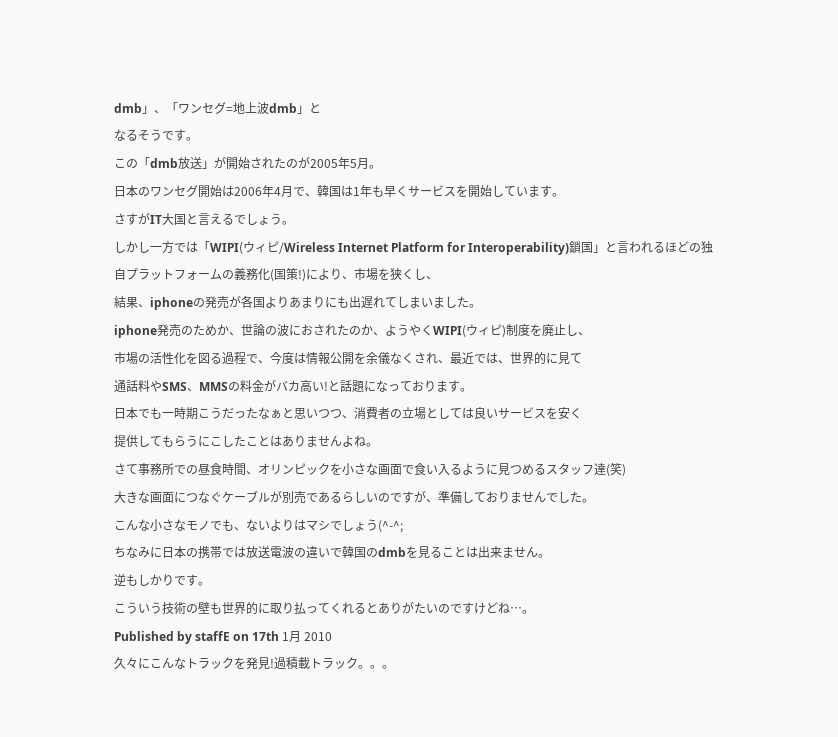dmb」、「ワンセグ=地上波dmb」と
なるそうです。
この「dmb放送」が開始されたのが2005年5月。
日本のワンセグ開始は2006年4月で、韓国は1年も早くサービスを開始しています。
さすがIT大国と言えるでしょう。
しかし一方では「WIPI(ウィピ/Wireless Internet Platform for Interoperability)鎖国」と言われるほどの独自プラットフォームの義務化(国策!)により、市場を狭くし、
結果、iphoneの発売が各国よりあまりにも出遅れてしまいました。
iphone発売のためか、世論の波におされたのか、ようやくWIPI(ウィピ)制度を廃止し、
市場の活性化を図る過程で、今度は情報公開を余儀なくされ、最近では、世界的に見て
通話料やSMS、MMSの料金がバカ高い!と話題になっております。
日本でも一時期こうだったなぁと思いつつ、消費者の立場としては良いサービスを安く
提供してもらうにこしたことはありませんよね。
さて事務所での昼食時間、オリンピックを小さな画面で食い入るように見つめるスタッフ達(笑)
大きな画面につなぐケーブルが別売であるらしいのですが、準備しておりませんでした。
こんな小さなモノでも、ないよりはマシでしょう(^-^;
ちなみに日本の携帯では放送電波の違いで韓国のdmbを見ることは出来ません。
逆もしかりです。
こういう技術の壁も世界的に取り払ってくれるとありがたいのですけどね…。
Published by staffE on 17th 1月 2010
久々にこんなトラックを発見!過積載トラック。。。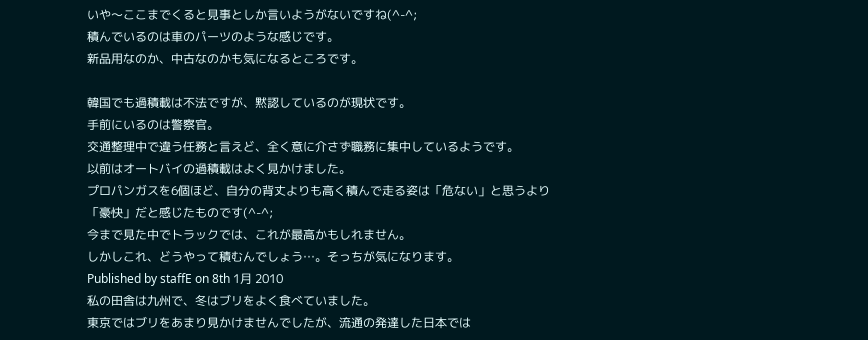いや〜ここまでくると見事としか言いようがないですね(^-^;
積んでいるのは車のパーツのような感じです。
新品用なのか、中古なのかも気になるところです。

韓国でも過積載は不法ですが、黙認しているのが現状です。
手前にいるのは警察官。
交通整理中で違う任務と言えど、全く意に介さず職務に集中しているようです。
以前はオートバイの過積載はよく見かけました。
プロパンガスを6個ほど、自分の背丈よりも高く積んで走る姿は「危ない」と思うより
「豪快」だと感じたものです(^-^;
今まで見た中でトラックでは、これが最高かもしれません。
しかしこれ、どうやって積むんでしょう…。そっちが気になります。
Published by staffE on 8th 1月 2010
私の田舎は九州で、冬はブリをよく食べていました。
東京ではブリをあまり見かけませんでしたが、流通の発達した日本では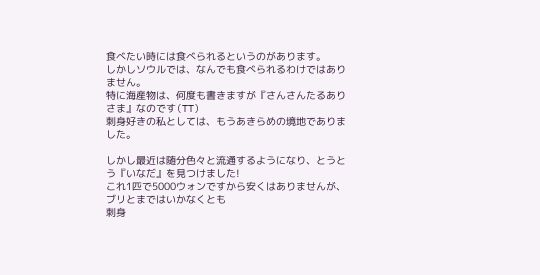食べたい時には食べられるというのがあります。
しかしソウルでは、なんでも食べられるわけではありません。
特に海産物は、何度も書きますが『さんさんたるありさま』なのです(TT)
刺身好きの私としては、もうあきらめの境地でありました。

しかし最近は随分色々と流通するようになり、とうとう『いなだ』を見つけました!
これ1匹で5000ウォンですから安くはありませんが、ブリとまではいかなくとも
刺身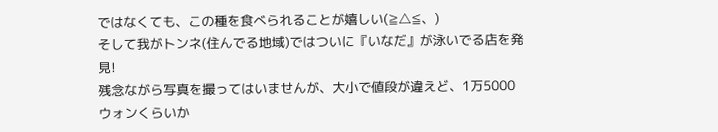ではなくても、この種を食べられることが嬉しい(≧△≦、)
そして我がトンネ(住んでる地域)ではついに『いなだ』が泳いでる店を発見!
残念ながら写真を撮ってはいませんが、大小で値段が違えど、1万5000ウォンくらいか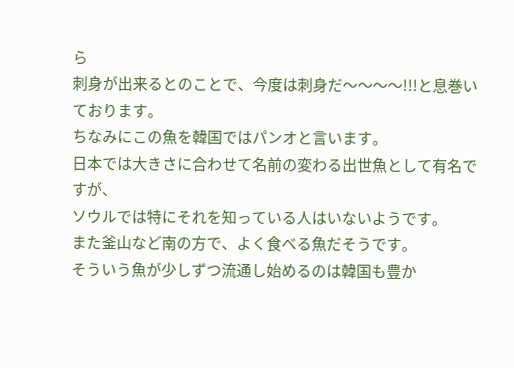ら
刺身が出来るとのことで、今度は刺身だ〜〜〜〜!!!と息巻いております。
ちなみにこの魚を韓国ではパンオと言います。
日本では大きさに合わせて名前の変わる出世魚として有名ですが、
ソウルでは特にそれを知っている人はいないようです。
また釜山など南の方で、よく食べる魚だそうです。
そういう魚が少しずつ流通し始めるのは韓国も豊か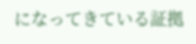になってきている証拠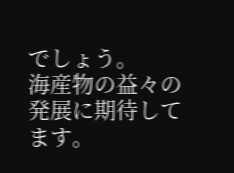でしょう。
海産物の益々の発展に期待してます。